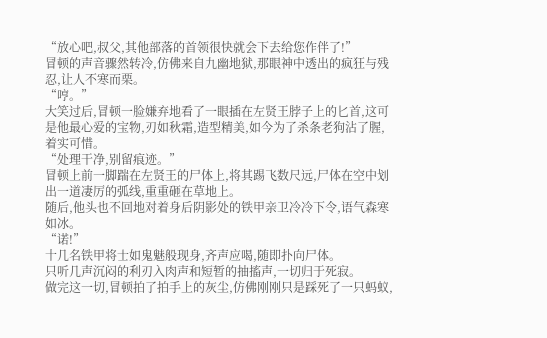“放心吧,叔父,其他部落的首领很快就会下去给您作伴了!”
冒顿的声音骤然转冷,仿佛来自九幽地狱,那眼神中透出的疯狂与残忍,让人不寒而栗。
“哼。”
大笑过后,冒顿一脸嫌弃地看了一眼插在左贤王脖子上的匕首,这可是他最心爱的宝物,刃如秋霜,造型精美,如今为了杀条老狗沾了腥,着实可惜。
“处理干净,别留痕迹。”
冒顿上前一脚踹在左贤王的尸体上,将其踢飞数尺远,尸体在空中划出一道凄厉的弧线,重重砸在草地上。
随后,他头也不回地对着身后阴影处的铁甲亲卫冷冷下令,语气森寒如冰。
“诺!”
十几名铁甲将士如鬼魅般现身,齐声应喝,随即扑向尸体。
只听几声沉闷的利刃入肉声和短暂的抽搐声,一切归于死寂。
做完这一切,冒顿拍了拍手上的灰尘,仿佛刚刚只是踩死了一只蚂蚁,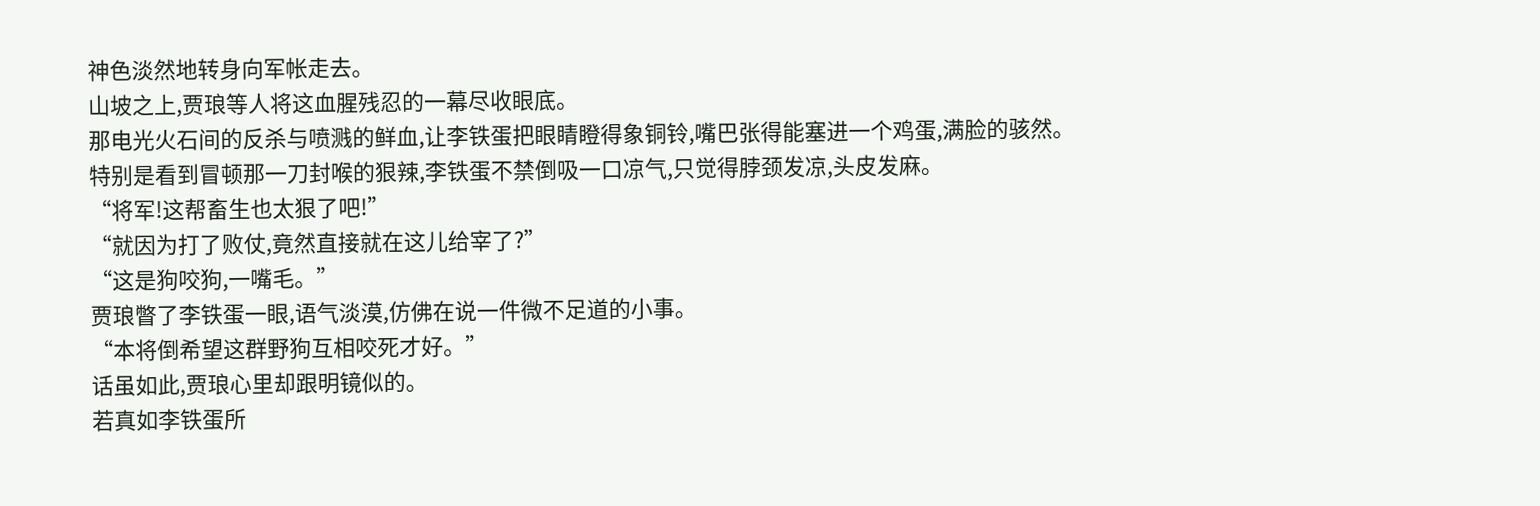神色淡然地转身向军帐走去。
山坡之上,贾琅等人将这血腥残忍的一幕尽收眼底。
那电光火石间的反杀与喷溅的鲜血,让李铁蛋把眼睛瞪得象铜铃,嘴巴张得能塞进一个鸡蛋,满脸的骇然。
特别是看到冒顿那一刀封喉的狠辣,李铁蛋不禁倒吸一口凉气,只觉得脖颈发凉,头皮发麻。
“将军!这帮畜生也太狠了吧!”
“就因为打了败仗,竟然直接就在这儿给宰了?”
“这是狗咬狗,一嘴毛。”
贾琅瞥了李铁蛋一眼,语气淡漠,仿佛在说一件微不足道的小事。
“本将倒希望这群野狗互相咬死才好。”
话虽如此,贾琅心里却跟明镜似的。
若真如李铁蛋所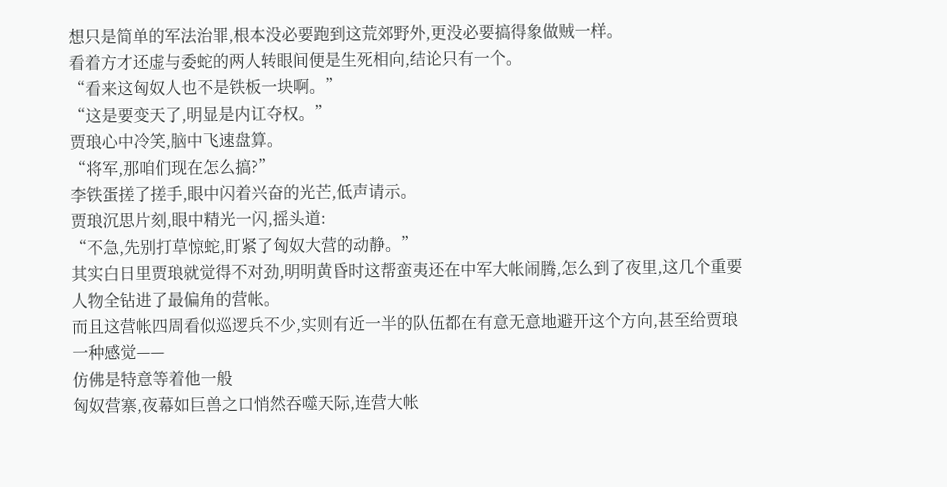想只是简单的军法治罪,根本没必要跑到这荒郊野外,更没必要搞得象做贼一样。
看着方才还虚与委蛇的两人转眼间便是生死相向,结论只有一个。
“看来这匈奴人也不是铁板一块啊。”
“这是要变天了,明显是内讧夺权。”
贾琅心中冷笑,脑中飞速盘算。
“将军,那咱们现在怎么搞?”
李铁蛋搓了搓手,眼中闪着兴奋的光芒,低声请示。
贾琅沉思片刻,眼中精光一闪,摇头道:
“不急,先别打草惊蛇,盯紧了匈奴大营的动静。”
其实白日里贾琅就觉得不对劲,明明黄昏时这帮蛮夷还在中军大帐闹腾,怎么到了夜里,这几个重要人物全钻进了最偏角的营帐。
而且这营帐四周看似巡逻兵不少,实则有近一半的队伍都在有意无意地避开这个方向,甚至给贾琅一种感觉——
仿佛是特意等着他一般
匈奴营寨,夜幕如巨兽之口悄然吞噬天际,连营大帐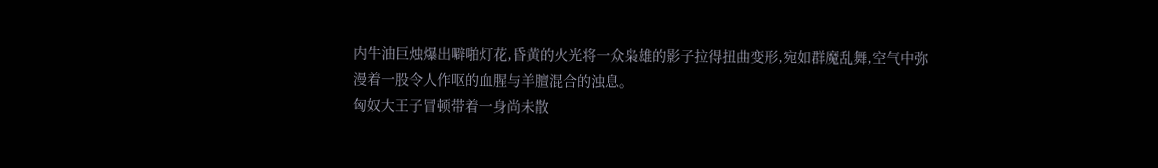内牛油巨烛爆出噼啪灯花,昏黄的火光将一众枭雄的影子拉得扭曲变形,宛如群魔乱舞,空气中弥漫着一股令人作呕的血腥与羊膻混合的浊息。
匈奴大王子冒顿带着一身尚未散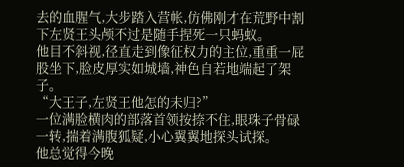去的血腥气,大步踏入营帐,仿佛刚才在荒野中割下左贤王头颅不过是随手捏死一只蚂蚁。
他目不斜视,径直走到像征权力的主位,重重一屁股坐下,脸皮厚实如城墙,神色自若地端起了架子。
“大王子,左贤王他怎的未归?”
一位满脸横肉的部落首领按捺不住,眼珠子骨碌一转,揣着满腹狐疑,小心翼翼地探头试探。
他总觉得今晚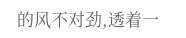的风不对劲,透着一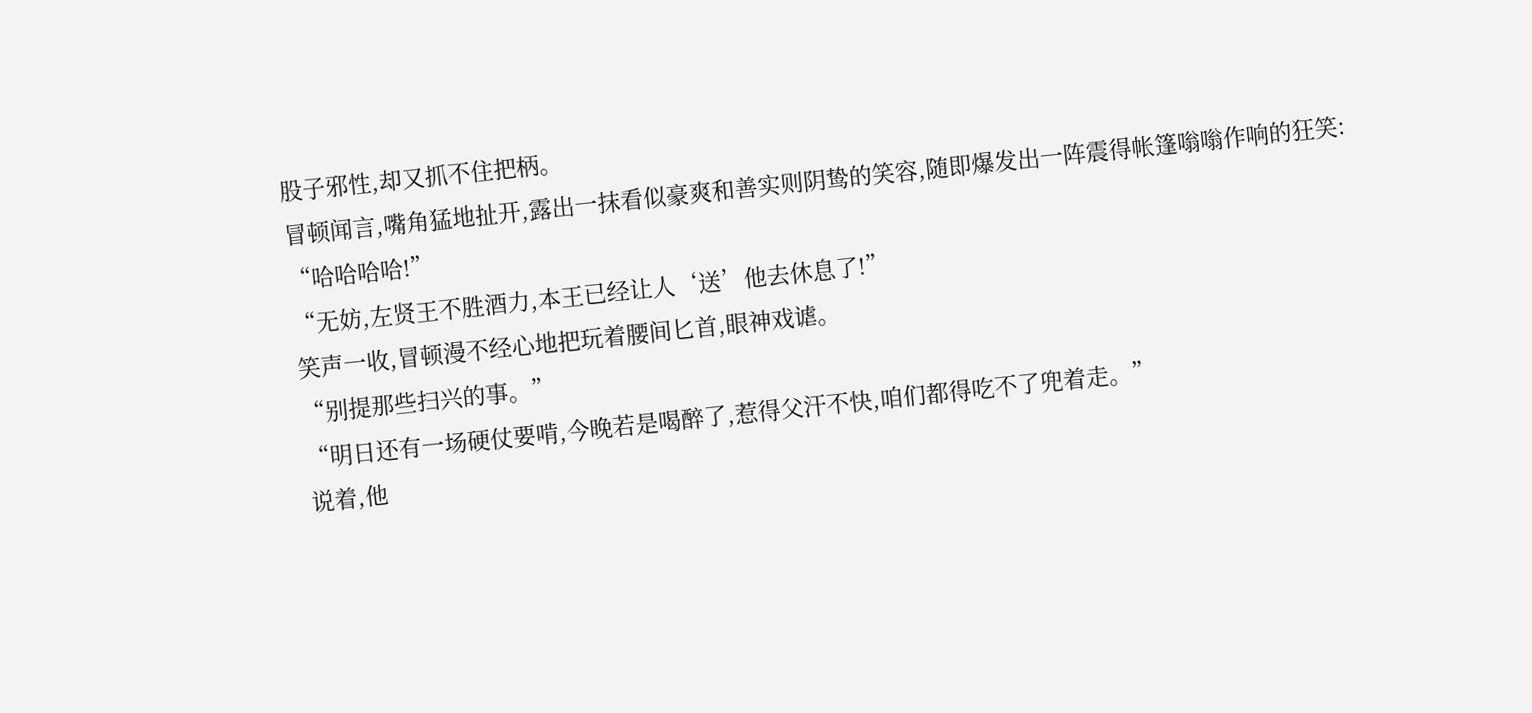股子邪性,却又抓不住把柄。
冒顿闻言,嘴角猛地扯开,露出一抹看似豪爽和善实则阴鸷的笑容,随即爆发出一阵震得帐篷嗡嗡作响的狂笑:
“哈哈哈哈!”
“无妨,左贤王不胜酒力,本王已经让人‘送’他去休息了!”
笑声一收,冒顿漫不经心地把玩着腰间匕首,眼神戏谑。
“别提那些扫兴的事。”
“明日还有一场硬仗要啃,今晚若是喝醉了,惹得父汗不快,咱们都得吃不了兜着走。”
说着,他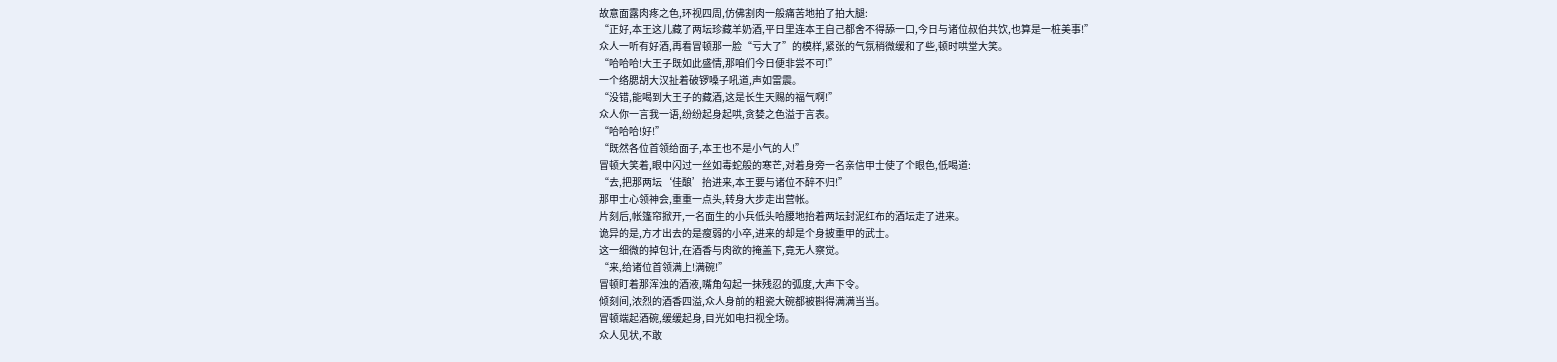故意面露肉疼之色,环视四周,仿佛割肉一般痛苦地拍了拍大腿:
“正好,本王这儿藏了两坛珍藏羊奶酒,平日里连本王自己都舍不得舔一口,今日与诸位叔伯共饮,也算是一桩美事!”
众人一听有好酒,再看冒顿那一脸“亏大了”的模样,紧张的气氛稍微缓和了些,顿时哄堂大笑。
“哈哈哈!大王子既如此盛情,那咱们今日便非尝不可!”
一个络腮胡大汉扯着破锣嗓子吼道,声如雷震。
“没错,能喝到大王子的藏酒,这是长生天赐的福气啊!”
众人你一言我一语,纷纷起身起哄,贪婪之色溢于言表。
“哈哈哈!好!”
“既然各位首领给面子,本王也不是小气的人!”
冒顿大笑着,眼中闪过一丝如毒蛇般的寒芒,对着身旁一名亲信甲士使了个眼色,低喝道:
“去,把那两坛‘佳酿’抬进来,本王要与诸位不醉不归!”
那甲士心领神会,重重一点头,转身大步走出营帐。
片刻后,帐篷帘掀开,一名面生的小兵低头哈腰地抬着两坛封泥红布的酒坛走了进来。
诡异的是,方才出去的是瘦弱的小卒,进来的却是个身披重甲的武士。
这一细微的掉包计,在酒香与肉欲的掩盖下,竟无人察觉。
“来,给诸位首领满上!满碗!”
冒顿盯着那浑浊的酒液,嘴角勾起一抹残忍的弧度,大声下令。
倾刻间,浓烈的酒香四溢,众人身前的粗瓷大碗都被斟得满满当当。
冒顿端起酒碗,缓缓起身,目光如电扫视全场。
众人见状,不敢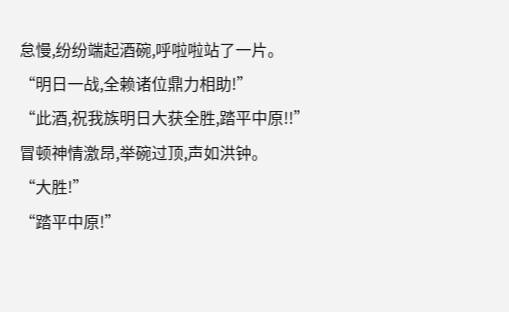怠慢,纷纷端起酒碗,呼啦啦站了一片。
“明日一战,全赖诸位鼎力相助!”
“此酒,祝我族明日大获全胜,踏平中原!!”
冒顿神情激昂,举碗过顶,声如洪钟。
“大胜!”
“踏平中原!”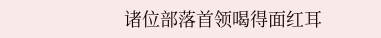诸位部落首领喝得面红耳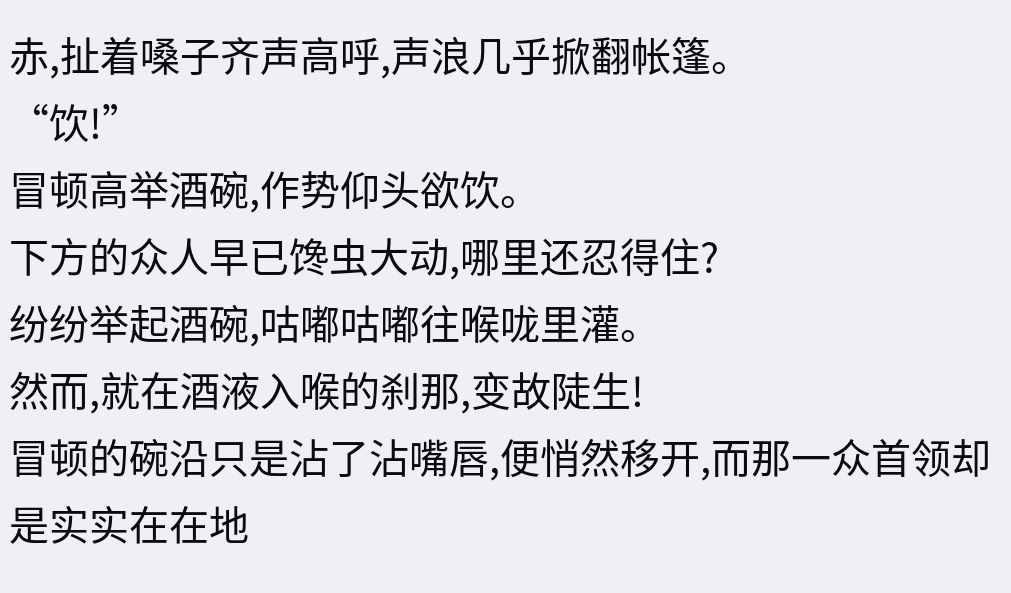赤,扯着嗓子齐声高呼,声浪几乎掀翻帐篷。
“饮!”
冒顿高举酒碗,作势仰头欲饮。
下方的众人早已馋虫大动,哪里还忍得住?
纷纷举起酒碗,咕嘟咕嘟往喉咙里灌。
然而,就在酒液入喉的刹那,变故陡生!
冒顿的碗沿只是沾了沾嘴唇,便悄然移开,而那一众首领却是实实在在地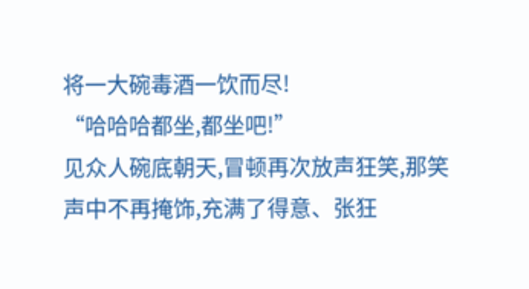将一大碗毒酒一饮而尽!
“哈哈哈都坐,都坐吧!”
见众人碗底朝天,冒顿再次放声狂笑,那笑声中不再掩饰,充满了得意、张狂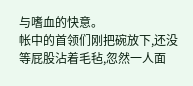与嗜血的快意。
帐中的首领们刚把碗放下,还没等屁股沾着毛毡,忽然一人面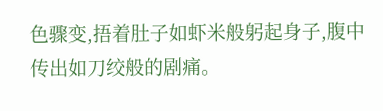色骤变,捂着肚子如虾米般躬起身子,腹中传出如刀绞般的剧痛。